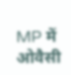MP में ओवैसी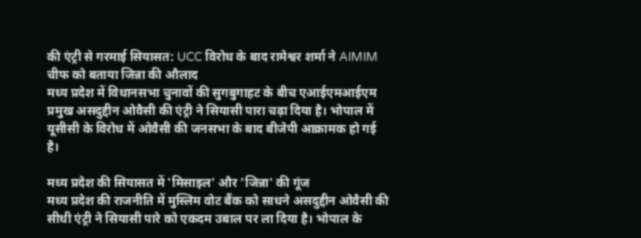की एंट्री से गरमाई सियासत: UCC विरोध के बाद रामेश्वर शर्मा ने AIMIM चीफ को बताया जिन्ना की औलाद
मध्य प्रदेश में विधानसभा चुनावों की सुगबुगाहट के बीच एआईएमआईएम प्रमुख असदुद्दीन ओवैसी की एंट्री ने सियासी पारा चढ़ा दिया है। भोपाल में यूसीसी के विरोध में ओवैसी की जनसभा के बाद बीजेपी आक्रामक हो गई है।

मध्य प्रदेश की सियासत में 'मिसाइल' और 'जिन्ना' की गूंज
मध्य प्रदेश की राजनीति में मुस्लिम वोट बैंक को साधने असदुद्दीन ओवैसी की सीधी एंट्री ने सियासी पारे को एकदम उबाल पर ला दिया है। भोपाल के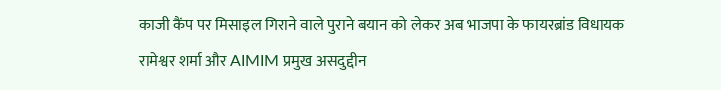काजी कैंप पर मिसाइल गिराने वाले पुराने बयान को लेकर अब भाजपा के फायरब्रांड विधायक रामेश्वर शर्मा और AIMIM प्रमुख असदुद्दीन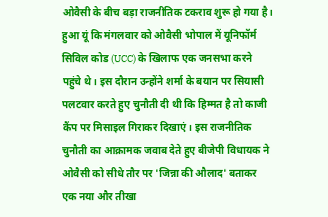ओवैसी के बीच बड़ा राजनीतिक टकराव शुरू हो गया है। हुआ यूं कि मंगलवार को ओवैसी भोपाल में यूनिफॉर्म सिविल कोड (UCC) के खिलाफ एक जनसभा करने पहुंचे थे। इस दौरान उन्होंने शर्मा के बयान पर सियासी पलटवार करते हुए चुनौती दी थी कि हिम्मत है तो काजी कैंप पर मिसाइल गिराकर दिखाएं। इस राजनीतिक चुनौती का आक्रामक जवाब देते हुए बीजेपी विधायक ने ओवैसी को सीधे तौर पर 'जिन्ना की औलाद' बताकर एक नया और तीखा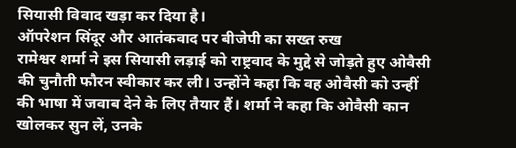सियासी विवाद खड़ा कर दिया है।
ऑपरेशन सिंदूर और आतंकवाद पर बीजेपी का सख्त रुख
रामेश्वर शर्मा ने इस सियासी लड़ाई को राष्ट्रवाद के मुद्दे से जोड़ते हुए ओवैसी की चुनौती फौरन स्वीकार कर ली। उन्होंने कहा कि वह ओवैसी को उन्हीं की भाषा में जवाब देने के लिए तैयार हैं। शर्मा ने कहा कि ओवैसी कान खोलकर सुन लें, उनके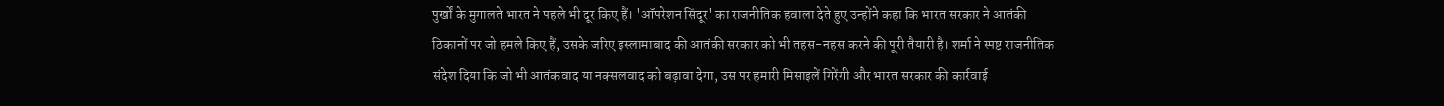पुर्खों के मुगालते भारत ने पहले भी दूर किए हैं। 'ऑपरेशन सिंदूर' का राजनीतिक हवाला देते हुए उन्होंने कहा कि भारत सरकार ने आतंकी ठिकानों पर जो हमले किए हैं, उसके जरिए इस्लामाबाद की आतंकी सरकार को भी तहस-नहस करने की पूरी तैयारी है। शर्मा ने स्पष्ट राजनीतिक संदेश दिया कि जो भी आतंकवाद या नक्सलवाद को बढ़ावा देगा, उस पर हमारी मिसाइलें गिरेंगी और भारत सरकार की कार्रवाई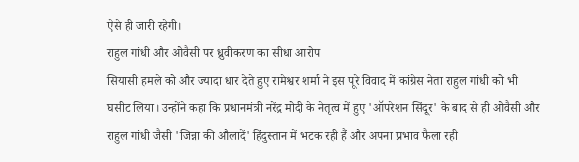ऐसे ही जारी रहेगी।
राहुल गांधी और ओवैसी पर ध्रुवीकरण का सीधा आरोप
सियासी हमले को और ज्यादा धार देते हुए रामेश्वर शर्मा ने इस पूरे विवाद में कांग्रेस नेता राहुल गांधी को भी घसीट लिया। उन्होंने कहा कि प्रधानमंत्री नरेंद्र मोदी के नेतृत्व में हुए 'ऑपरेशन सिंदूर' के बाद से ही ओवैसी और राहुल गांधी जैसी 'जिन्ना की औलादें' हिंदुस्तान में भटक रही हैं और अपना प्रभाव फैला रही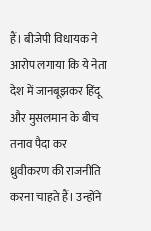हैं। बीजेपी विधायक ने आरोप लगाया कि ये नेता देश में जानबूझकर हिंदू और मुसलमान के बीच तनाव पैदा कर ध्रुवीकरण की राजनीति करना चाहते हैं। उन्होंने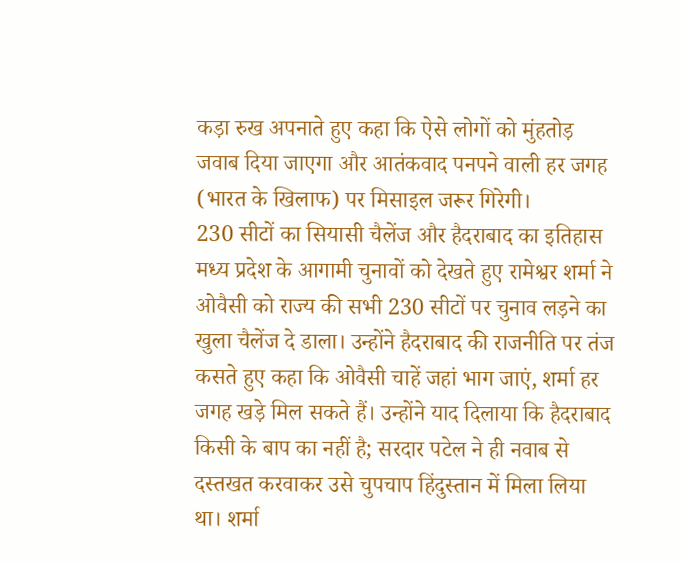कड़ा रुख अपनाते हुए कहा कि ऐसे लोगों को मुंहतोड़ जवाब दिया जाएगा और आतंकवाद पनपने वाली हर जगह (भारत के खिलाफ) पर मिसाइल जरूर गिरेगी।
230 सीटों का सियासी चैलेंज और हैदराबाद का इतिहास
मध्य प्रदेश के आगामी चुनावों को देखते हुए रामेश्वर शर्मा ने ओवैसी को राज्य की सभी 230 सीटों पर चुनाव लड़ने का खुला चैलेंज दे डाला। उन्होंने हैदराबाद की राजनीति पर तंज कसते हुए कहा कि ओवैसी चाहें जहां भाग जाएं, शर्मा हर जगह खड़े मिल सकते हैं। उन्होंने याद दिलाया कि हैदराबाद किसी के बाप का नहीं है; सरदार पटेल ने ही नवाब से दस्तखत करवाकर उसे चुपचाप हिंदुस्तान में मिला लिया था। शर्मा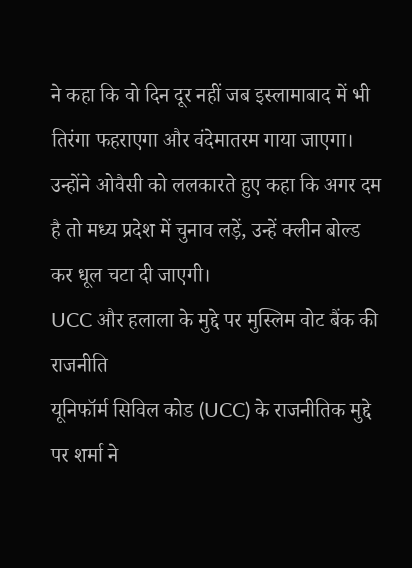ने कहा कि वो दिन दूर नहीं जब इस्लामाबाद में भी तिरंगा फहराएगा और वंदेमातरम गाया जाएगा। उन्होंने ओवैसी को ललकारते हुए कहा कि अगर दम है तो मध्य प्रदेश में चुनाव लड़ें, उन्हें क्लीन बोल्ड कर धूल चटा दी जाएगी।
UCC और हलाला के मुद्दे पर मुस्लिम वोट बैंक की राजनीति
यूनिफॉर्म सिविल कोड (UCC) के राजनीतिक मुद्दे पर शर्मा ने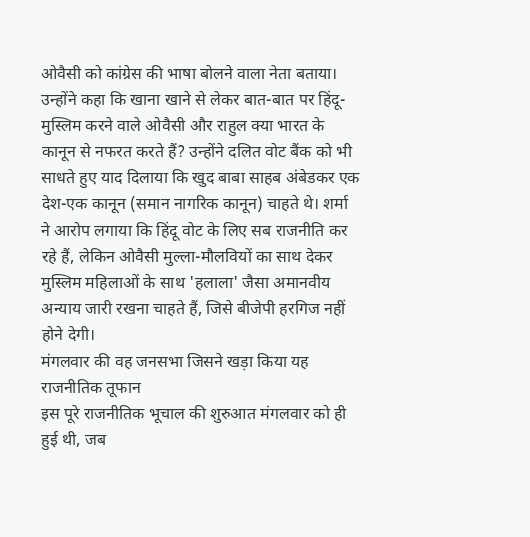ओवैसी को कांग्रेस की भाषा बोलने वाला नेता बताया। उन्होंने कहा कि खाना खाने से लेकर बात-बात पर हिंदू-मुस्लिम करने वाले ओवैसी और राहुल क्या भारत के कानून से नफरत करते हैं? उन्होंने दलित वोट बैंक को भी साधते हुए याद दिलाया कि खुद बाबा साहब अंबेडकर एक देश-एक कानून (समान नागरिक कानून) चाहते थे। शर्मा ने आरोप लगाया कि हिंदू वोट के लिए सब राजनीति कर रहे हैं, लेकिन ओवैसी मुल्ला-मौलवियों का साथ देकर मुस्लिम महिलाओं के साथ 'हलाला' जैसा अमानवीय अन्याय जारी रखना चाहते हैं, जिसे बीजेपी हरगिज नहीं होने देगी।
मंगलवार की वह जनसभा जिसने खड़ा किया यह राजनीतिक तूफान
इस पूरे राजनीतिक भूचाल की शुरुआत मंगलवार को ही हुई थी, जब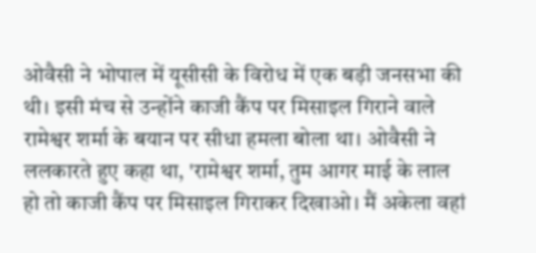ओवैसी ने भोपाल में यूसीसी के विरोध में एक बड़ी जनसभा की थी। इसी मंच से उन्होंने काजी कैंप पर मिसाइल गिराने वाले रामेश्वर शर्मा के बयान पर सीधा हमला बोला था। ओवैसी ने ललकारते हुए कहा था, 'रामेश्वर शर्मा, तुम आगर माई के लाल हो तो काजी कैंप पर मिसाइल गिराकर दिखाओ। मैं अकेला वहां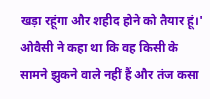खड़ा रहूंगा और शहीद होने को तैयार हूं।' ओवैसी ने कहा था कि वह किसी के सामने झुकने वाले नहीं हैं और तंज कसा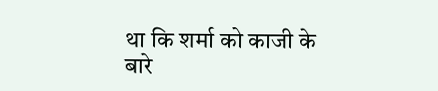था कि शर्मा को काजी के बारे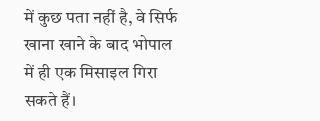में कुछ पता नहीं है, वे सिर्फ खाना खाने के बाद भोपाल में ही एक मिसाइल गिरा सकते हैं।